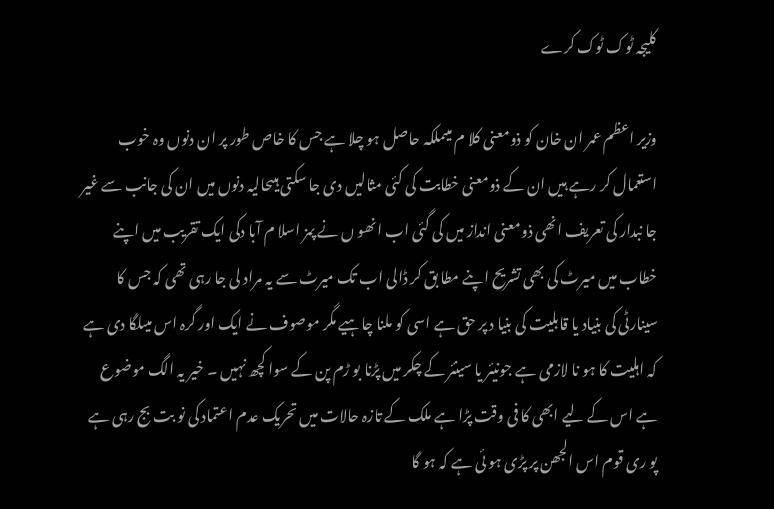کلیجہ ٹوک ٹوک کرے

وزیر اعظم عمر ان خان کو ذومعنی کلا م میںملکہ حاصل ہو چلا ہے جس کا خاص طور پر ان دنوں وہ خوب استعمال کر رہے ہیں ان کے ذومعنی خطابت کی کئی مثالیں دی جا سکتی ہیںحالیہ دنوں میں ان کی جانب سے غیر جا نبدار کی تعریف انھی ذومعنی انداز میں کی گئی اب انھو ں نے پمز اسلا م آبا دکی ایک تقریب میں اپنے خطاب میں میرٹ کی بھی تشریح اپنے مطا بق کر ڈالی اب تک میرٹ سے یہ مراد لی جا رہی تھی کہ جس کا سینارٹی کی بنیاد یا قابلیت کی بنیا د پر حق ہے اسی کو ملنا چاہیے مگر موصوف نے ایک اور گرہ اس میںلگا دی ہے کہ اہلیت کا ہو نا لازمی ہے جونیئر یا سینئر کے چکر میں پڑنا بو ڑم پن کے سوا کچھ نہیں ۔ خیر یہ الگ موضوع ہے اس کے لیے ابھی کا فی وقت پڑا ہے ملک کے تازہ حالات میں تحریک عدم اعتماد کی نو بت بج رہی ہے پو ری قوم اس الجھن پر پڑی ہو ئی ہے کہ ہو گا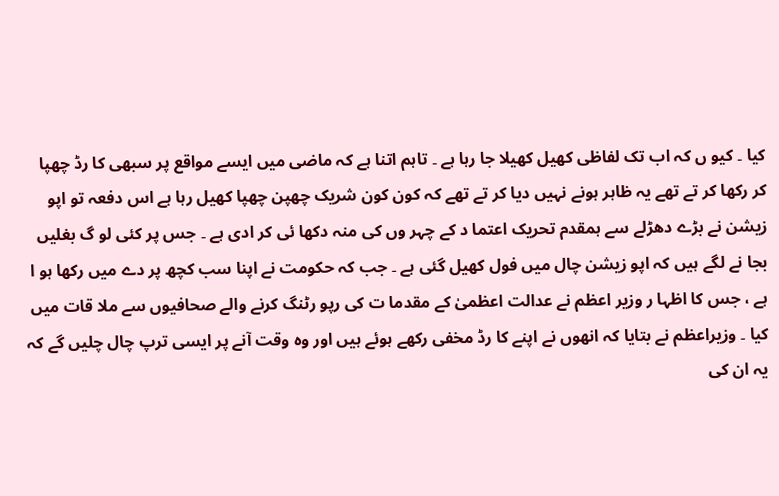کیا ۔ کیو ں کہ اب تک لفاظی کھیل کھیلا جا رہا ہے ۔ تاہم اتنا ہے کہ ماضی میں ایسے مواقع پر سبھی کا رڈ چھپا کر رکھا کر تے تھے یہ ظاہر ہونے نہیں دیا کر تے تھے کہ کون کون شریک چھپن چھپا کھیل رہا ہے اس دفعہ تو اپو زیشن نے بڑے دھڑلے سے ہمقدم تحریک اعتما د کے چہر وں کی منہ دکھا ئی کر ادی ہے ۔ جس پر کئی لو گ بغلیں بجا نے لگے ہیں کہ اپو زیشن چال میں فول کھیل گئی ہے ۔ جب کہ حکومت نے اپنا سب کچھ پر دے میں رکھا ہو ا ہے ، جس کا اظہا ر وزیر اعظم نے عدالت اعظمیٰ کے مقدما ت کی رپو رٹنگ کرنے والے صحافیوں سے ملا قات میں کیا ۔ وزیراعظم نے بتایا کہ انھوں نے اپنے کا رڈ مخفی رکھے ہوئے ہیں اور وہ وقت آنے پر ایسی ترپ چال چلیں گے کہ یہ ان کی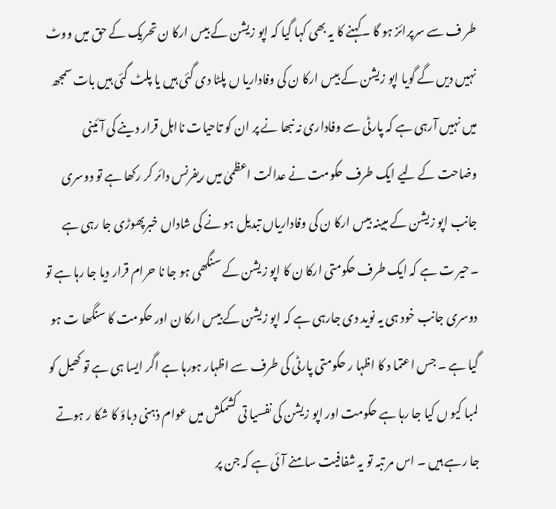طر ف سے سرپرائز ہو گا ۔کہنے کا یہ بھی کہا گیا کہ اپو زیشن کے بیس ارکا ن تحریک کے حق میں ووٹ نہیں دیں گے گویا اپو زیشن کے بیس ارکا ن کی وفاداریا ں پلٹا دی گئی ہیں یا پلٹ گئی ہیں بات سمجھ میں نہیں آرہی ہے کہ پارٹی سے وفاداری نہ نبھا نے پر ان کو تاحیات نااہل قرار دینے کی آئینی وضاحت کے لیے ایک طرف حکومت نے عدالت اعظمیٰ میں ریفرنس دائر کر رکھا ہے تو دوسری جانب اپو زیشن کے مبینہ بیس ارکا ن کی وفاداریاں تبدیل ہو نے کی شاداں خبرپھوڑی جا رہی ہے ۔حیر ت ہے کہ ایک طرف حکومتی ارکا ن کا اپو زیشن کے سنگھی ہو جا نا حرام قرار دیا جا رہا ہے تو دوسری جانب خود ہی یہ نوید دی جارہی ہے کہ اپو زیشن کے بیس ارکا ن اور حکومت کا سنگھا ت ہو گیا ہے ۔ جس اعتما د کا اظہا ر حکومتی پارٹی کی طرف سے اظہار ہورہا ہے اگر ایسا ہی ہے تو کھیل کو لمبا کیو ں کیا جا رہا ہے حکومت اور اپو زیشن کی نفسیا تی کشمکش میں عوام ذہنی دباؤ کا شکا ر ہوتے جا رہے ہیں ۔ اس مر تبہ تو یہ شفافیت سامنے آئی ہے کہ جن پر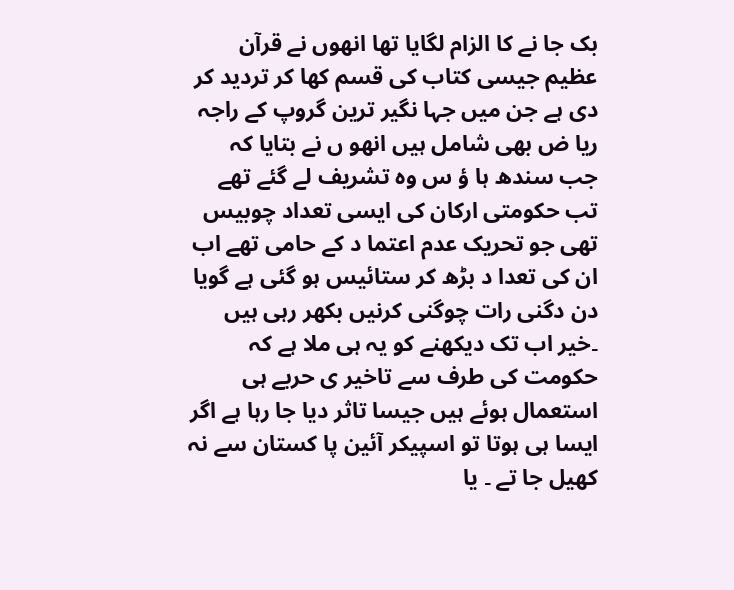بک جا نے کا الزام لگایا تھا انھوں نے قرآن عظیم جیسی کتاب کی قسم کھا کر تردید کر دی ہے جن میں جہا نگیر ترین گروپ کے راجہ ریا ض بھی شامل ہیں انھو ں نے بتایا کہ جب سندھ ہا ؤ س وہ تشریف لے گئے تھے تب حکومتی ارکان کی ایسی تعداد چوبیس تھی جو تحریک عدم اعتما د کے حامی تھے اب ان کی تعدا د بڑھ کر ستائیس ہو گئی ہے گویا دن دگنی رات چوگنی کرنیں بکھر رہی ہیں ۔خیر اب تک دیکھنے کو یہ ہی ملا ہے کہ حکومت کی طرف سے تاخیر ی حربے ہی استعمال ہوئے ہیں جیسا تاثر دیا جا رہا ہے اگر ایسا ہی ہوتا تو اسپیکر آئین پا کستان سے نہ کھیل جا تے ۔ یا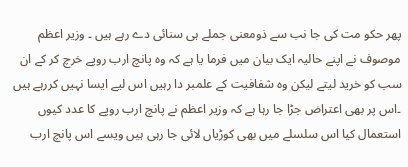پھر حکو مت کی جا نب سے ذومعنی جملے ہی سنائی دے رہے ہیں ۔ وزیر اعظم موصوف نے اپنے حالیہ ایک بیان میں فرما یا ہے کہ وہ پانچ ارب روپے خرچ کر کے ان سب کو خرید لیتے لیکن وہ شفافیت کے علمبر دا رہیں اس لیے ایسا نہیں کررہے ہیں ۔اس پر بھی اعتراض جڑا جا رہا ہے کہ وزیر اعظم نے پانچ ارب روپے کا عدد کیوں استعمال کیا اس سلسلے میں بھی کوڑیاں لائی جا رہی ہیں ویسے اس پانچ ارب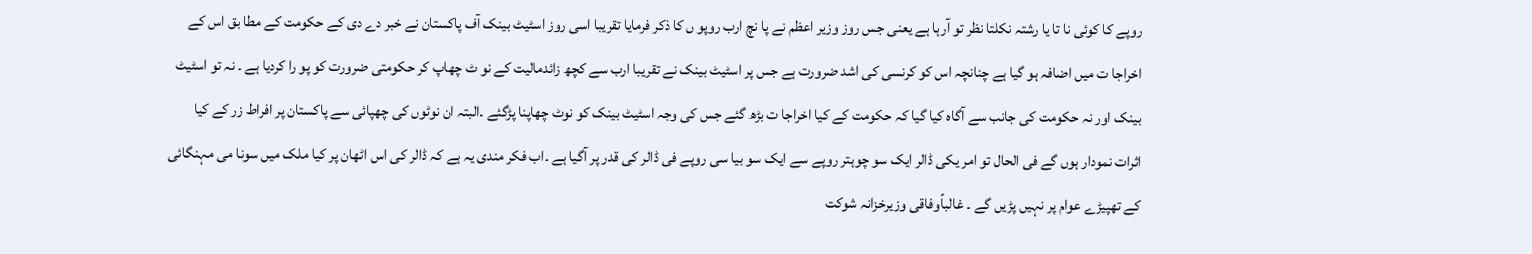روپے کا کوئی نا تا یا رشتہ نکلتا نظر تو آرہا ہے یعنی جس روز وزیر اعظم نے پا نچ ارب روپو ں کا ذکر فرمایا تقریبا اسی روز اسٹیٹ بینک آف پاکستان نے خبر دے دی کے حکومت کے مطا بق اس کے اخراجا ت میں اضافہ ہو گیا ہے چنانچہ اس کو کرنسی کی اشد ضرورت ہے جس پر اسٹیٹ بینک نے تقریبا ارب سے کچھ زائدمالیت کے نو ٹ چھاپ کر حکومتی ضرورت کو پو را کردیا ہے ۔ نہ تو اسٹیٹ بینک اور نہ حکومت کی جانب سے آگاہ کیا گیا کہ حکومت کے کیا اخراجا ت بڑھ گئے جس کی وجہ اسٹیٹ بینک کو نوٹ چھاپنا پڑگئے ۔البتہ ان نوٹوں کی چھپائی سے پاکستان پر افراط زر کے کیا اثرات نمودار ہوں گے فی الحال تو امر یکی ڈالر ایک سو چوہتر روپے سے ایک سو بیا سی روپے فی ڈالر کی قدر پر آگیا ہے ۔اب فکر مندی یہ ہے کہ ڈالر کی اس اٹھان پر کیا ملک میں سونا می مہنگائی کے تھپیڑے عوام پر نہیں پڑیں گے ۔ غالباًوفاقی وزیرخزانہ شوکت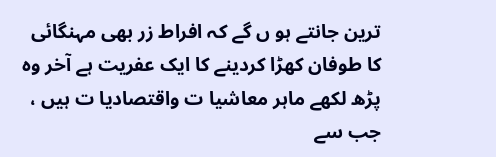ترین جانتے ہو ں گے کہ افراط زر بھی مہنگائی کا طوفان کھڑا کردینے کا ایک عفریت ہے آخر وہ پڑھ لکھے ماہر معاشیا ت واقتصادیا ت ہیں ، جب سے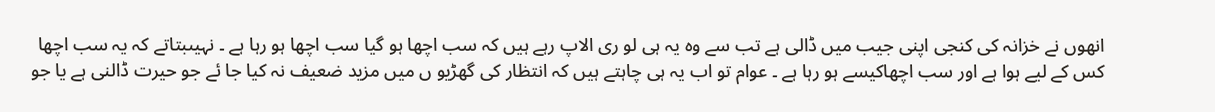انھوں نے خزانہ کی کنجی اپنی جیب میں ڈالی ہے تب سے وہ یہ ہی لو ری الاپ رہے ہیں کہ سب اچھا ہو گیا سب اچھا ہو رہا ہے ۔ نہیںبتاتے کہ یہ سب اچھا کس کے لیے ہوا ہے اور سب اچھاکیسے ہو رہا ہے ۔ عوام تو اب یہ ہی چاہتے ہیں کہ انتظار کی گھڑیو ں میں مزید ضعیف نہ کیا جا ئے جو حیرت ڈالنی ہے یا جو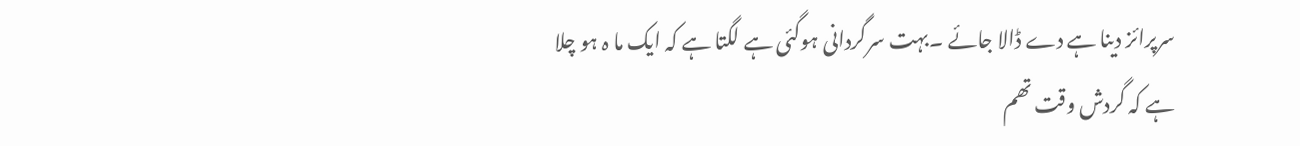سرپرائز دینا ہے دے ڈالا جائے ۔بہت سرگردانی ہوگئی ہے لگتا ہے کہ ایک ما ہ ہو چلا ہے کہ گردش وقت تھم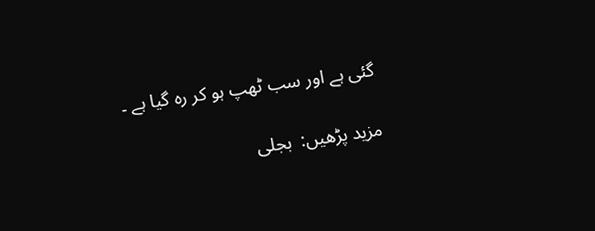گئی ہے اور سب ٹھپ ہو کر رہ گیا ہے ۔

مزید پڑھیں:  بجلی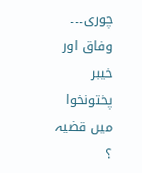چوری۔۔۔ وفاق اور خیبر پختونخوا میں قضیہ ؟